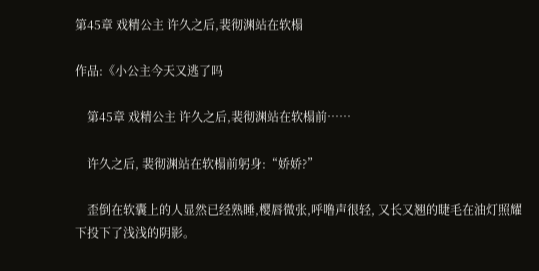第45章 戏精公主 许久之后,裴彻渊站在软榻

作品:《小公主今天又逃了吗

    第45章 戏精公主 许久之后,裴彻渊站在软榻前……

    许久之后, 裴彻渊站在软榻前躬身:“娇娇?”

    歪倒在软囊上的人显然已经熟睡,樱唇微张,呼噜声很轻, 又长又翘的睫毛在油灯照耀下投下了浅浅的阴影。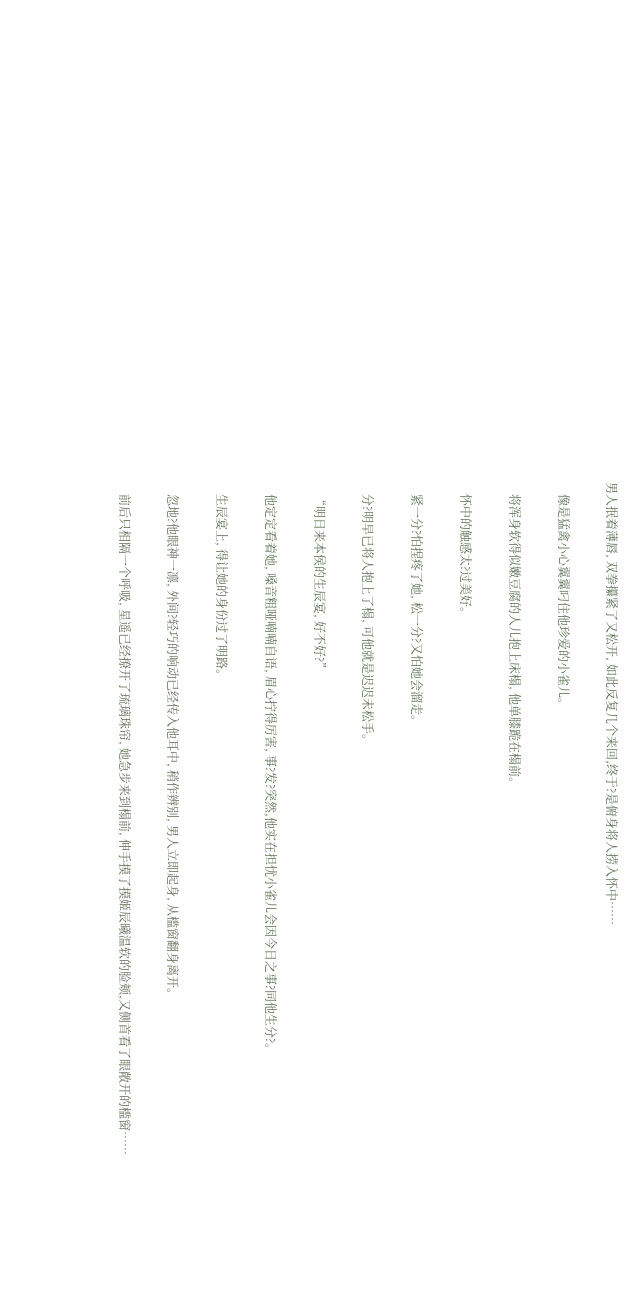男人抿着薄唇, 双拳攥紧了又松开, 如此反复几个来回,终于?是俯身将人捞入怀中……

    像是猛禽小心翼翼叼住他珍爱的小雀儿。

    将浑身软得似嫩豆腐的人儿抱上床榻, 他单膝跪在榻前。

    怀中的触感太?过美好。

    紧一分?怕捏疼了她, 松一分?又怕她会溜走。

    分?明早已将人抱上了榻, 可他就是迟迟未松手。

    “明日来本侯的生辰宴, 好不好?”

    他定定看着她, 嗓音粗哑喃喃自语, 眉心拧得厉害, 事?发?突然,他实在担忧小雀儿会因今日之事?同他生分?。

    生辰宴上, 得让她的身份过了明路。

    忽地?他眼神一凛, 外间?轻巧的响动已经传入他耳中, 稍作辨别, 男人立即起身, 从槛窗翻身离开。

    前后只相隔一个呼吸, 星遥已经撩开了琉璃珠帘, 她急步来到榻前, 伸手摸了摸姬辰曦温软的脸颊,又侧首看了眼敞开的槛窗……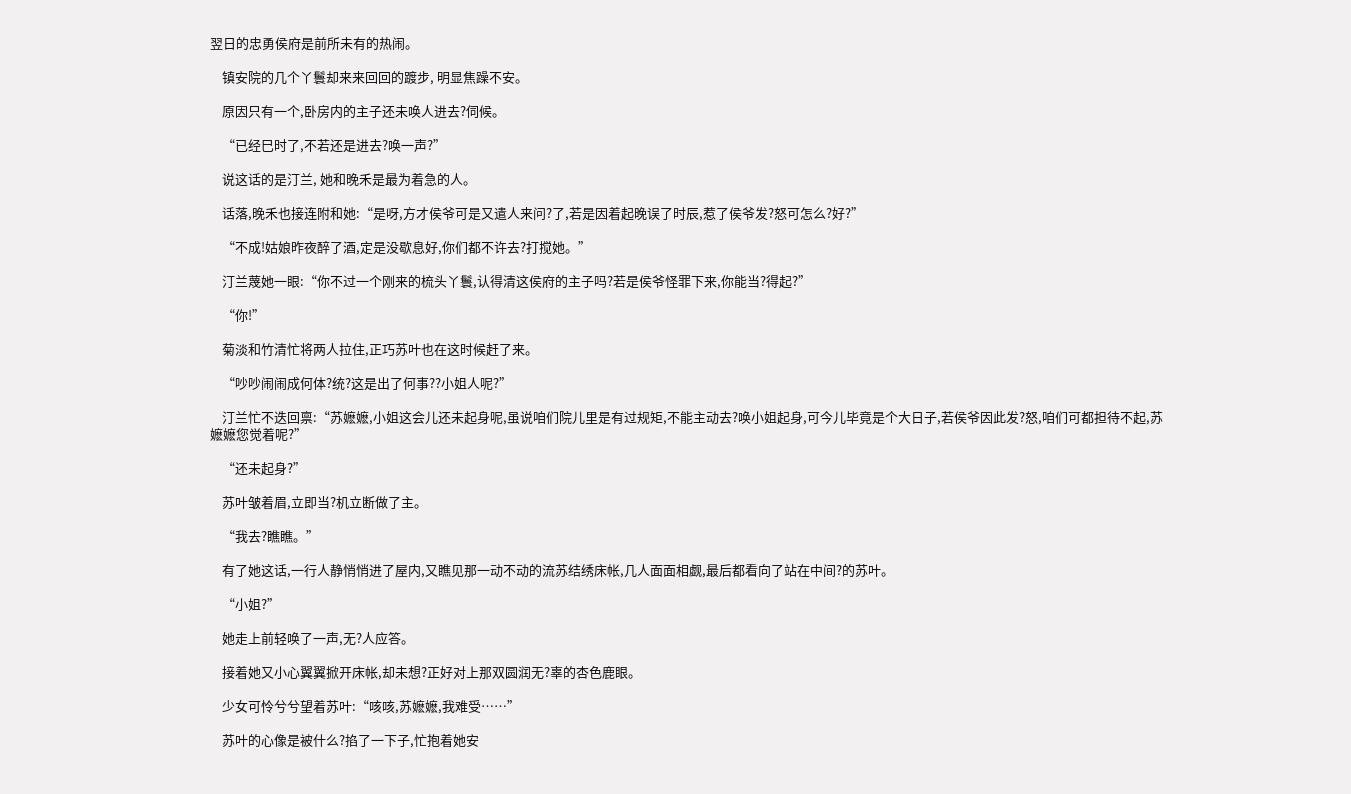翌日的忠勇侯府是前所未有的热闹。

    镇安院的几个丫鬟却来来回回的踱步, 明显焦躁不安。

    原因只有一个,卧房内的主子还未唤人进去?伺候。

    “已经巳时了,不若还是进去?唤一声?”

    说这话的是汀兰, 她和晚禾是最为着急的人。

    话落,晚禾也接连附和她:“是呀,方才侯爷可是又遣人来问?了,若是因着起晚误了时辰,惹了侯爷发?怒可怎么?好?”

    “不成!姑娘昨夜醉了酒,定是没歇息好,你们都不许去?打搅她。”

    汀兰蔑她一眼:“你不过一个刚来的梳头丫鬟,认得清这侯府的主子吗?若是侯爷怪罪下来,你能当?得起?”

    “你!”

    菊淡和竹清忙将两人拉住,正巧苏叶也在这时候赶了来。

    “吵吵闹闹成何体?统?这是出了何事??小姐人呢?”

    汀兰忙不迭回禀:“苏嬷嬷,小姐这会儿还未起身呢,虽说咱们院儿里是有过规矩,不能主动去?唤小姐起身,可今儿毕竟是个大日子,若侯爷因此发?怒,咱们可都担待不起,苏嬷嬷您觉着呢?”

    “还未起身?”

    苏叶皱着眉,立即当?机立断做了主。

    “我去?瞧瞧。”

    有了她这话,一行人静悄悄进了屋内,又瞧见那一动不动的流苏结绣床帐,几人面面相觑,最后都看向了站在中间?的苏叶。

    “小姐?”

    她走上前轻唤了一声,无?人应答。

    接着她又小心翼翼掀开床帐,却未想?正好对上那双圆润无?辜的杏色鹿眼。

    少女可怜兮兮望着苏叶:“咳咳,苏嬷嬷,我难受……”

    苏叶的心像是被什么?掐了一下子,忙抱着她安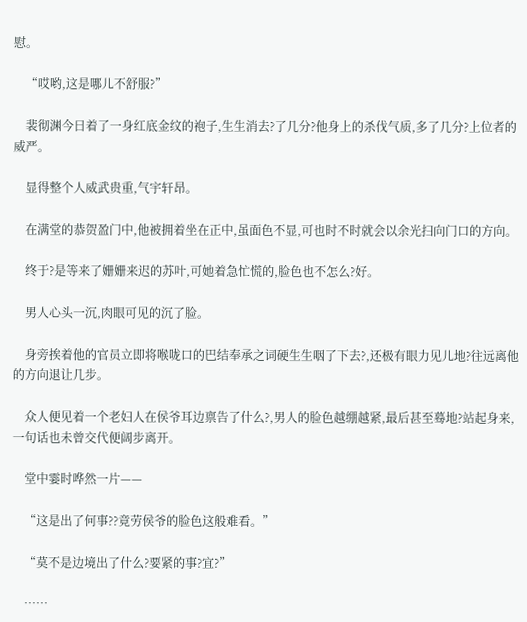慰。

    “哎哟,这是哪儿不舒服?”

    裴彻渊今日着了一身红底金纹的袍子,生生消去?了几分?他身上的杀伐气质,多了几分?上位者的威严。

    显得整个人威武贵重,气宇轩昂。

    在满堂的恭贺盈门中,他被拥着坐在正中,虽面色不显,可也时不时就会以余光扫向门口的方向。

    终于?是等来了姗姗来迟的苏叶,可她着急忙慌的,脸色也不怎么?好。

    男人心头一沉,肉眼可见的沉了脸。

    身旁挨着他的官员立即将喉咙口的巴结奉承之词硬生生咽了下去?,还极有眼力见儿地?往远离他的方向退让几步。

    众人便见着一个老妇人在侯爷耳边禀告了什么?,男人的脸色越绷越紧,最后甚至蓦地?站起身来,一句话也未曾交代便阔步离开。

    堂中霎时哗然一片——

    “这是出了何事??竟劳侯爷的脸色这般难看。”

    “莫不是边境出了什么?要紧的事?宜?”

    ……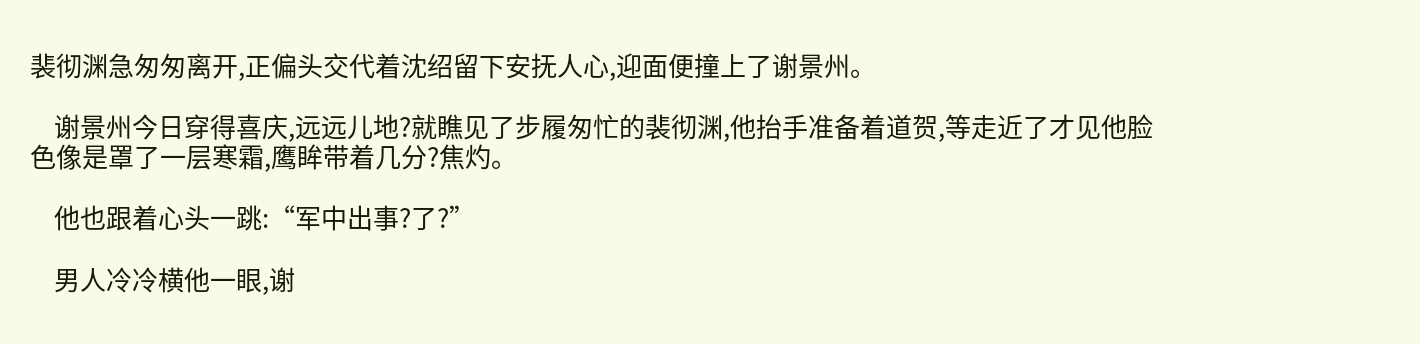裴彻渊急匆匆离开,正偏头交代着沈绍留下安抚人心,迎面便撞上了谢景州。

    谢景州今日穿得喜庆,远远儿地?就瞧见了步履匆忙的裴彻渊,他抬手准备着道贺,等走近了才见他脸色像是罩了一层寒霜,鹰眸带着几分?焦灼。

    他也跟着心头一跳:“军中出事?了?”

    男人冷冷横他一眼,谢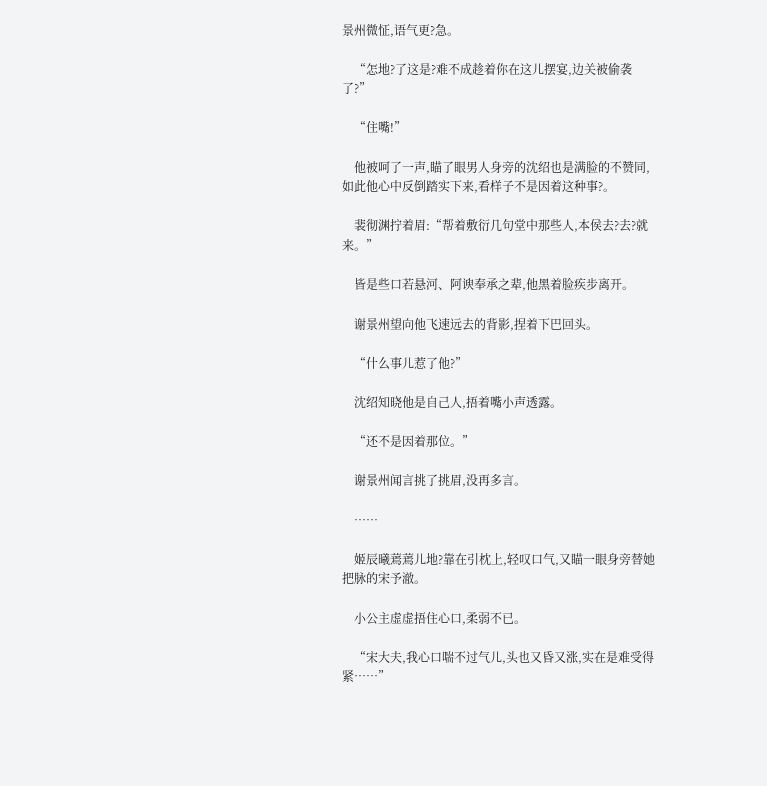景州微怔,语气更?急。

    “怎地?了这是?难不成趁着你在这儿摆宴,边关被偷袭了?”

    “住嘴!”

    他被呵了一声,瞄了眼男人身旁的沈绍也是满脸的不赞同,如此他心中反倒踏实下来,看样子不是因着这种事?。

    裴彻渊拧着眉:“帮着敷衍几句堂中那些人,本侯去?去?就来。”

    皆是些口若悬河、阿谀奉承之辈,他黑着脸疾步离开。

    谢景州望向他飞速远去的背影,捏着下巴回头。

    “什么事儿惹了他?”

    沈绍知晓他是自己人,捂着嘴小声透露。

    “还不是因着那位。”

    谢景州闻言挑了挑眉,没再多言。

    ……

    姬辰曦蔫蔫儿地?靠在引枕上,轻叹口气,又瞄一眼身旁替她把脉的宋予澈。

    小公主虚虚捂住心口,柔弱不已。

    “宋大夫,我心口喘不过气儿,头也又昏又涨,实在是难受得紧……”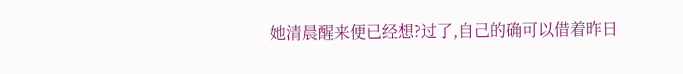她清晨醒来便已经想?过了,自己的确可以借着昨日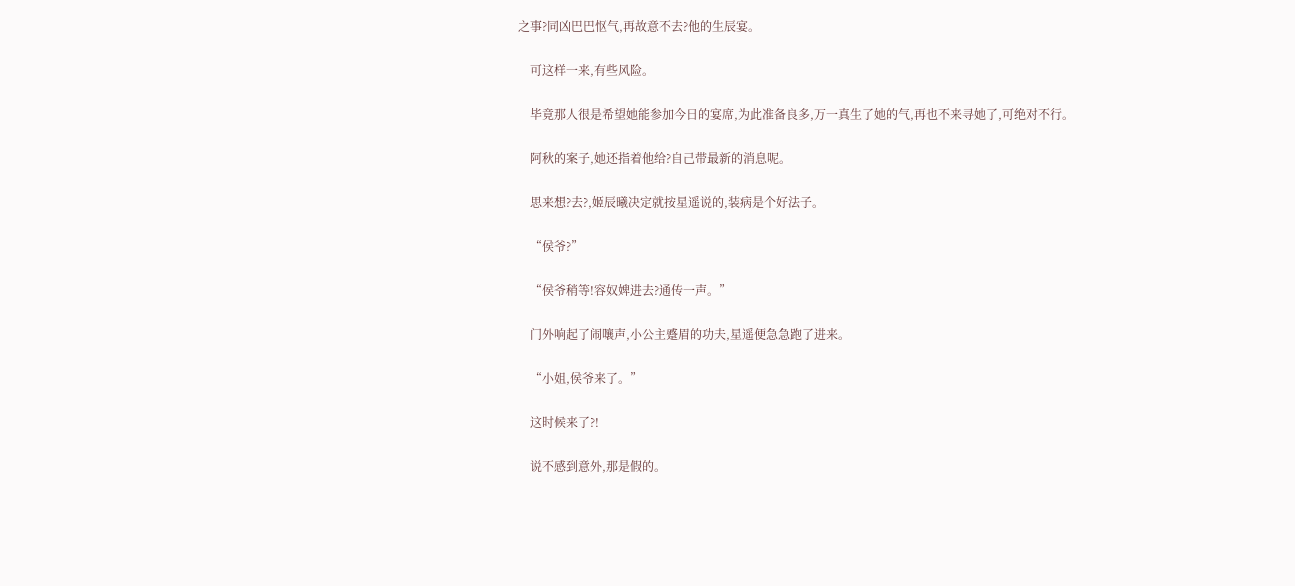之事?同凶巴巴怄气,再故意不去?他的生辰宴。

    可这样一来,有些风险。

    毕竟那人很是希望她能参加今日的宴席,为此准备良多,万一真生了她的气,再也不来寻她了,可绝对不行。

    阿秋的案子,她还指着他给?自己带最新的消息呢。

    思来想?去?,姬辰曦决定就按星遥说的,装病是个好法子。

    “侯爷?”

    “侯爷稍等!容奴婢进去?通传一声。”

    门外响起了闹嚷声,小公主蹙眉的功夫,星遥便急急跑了进来。

    “小姐,侯爷来了。”

    这时候来了?!

    说不感到意外,那是假的。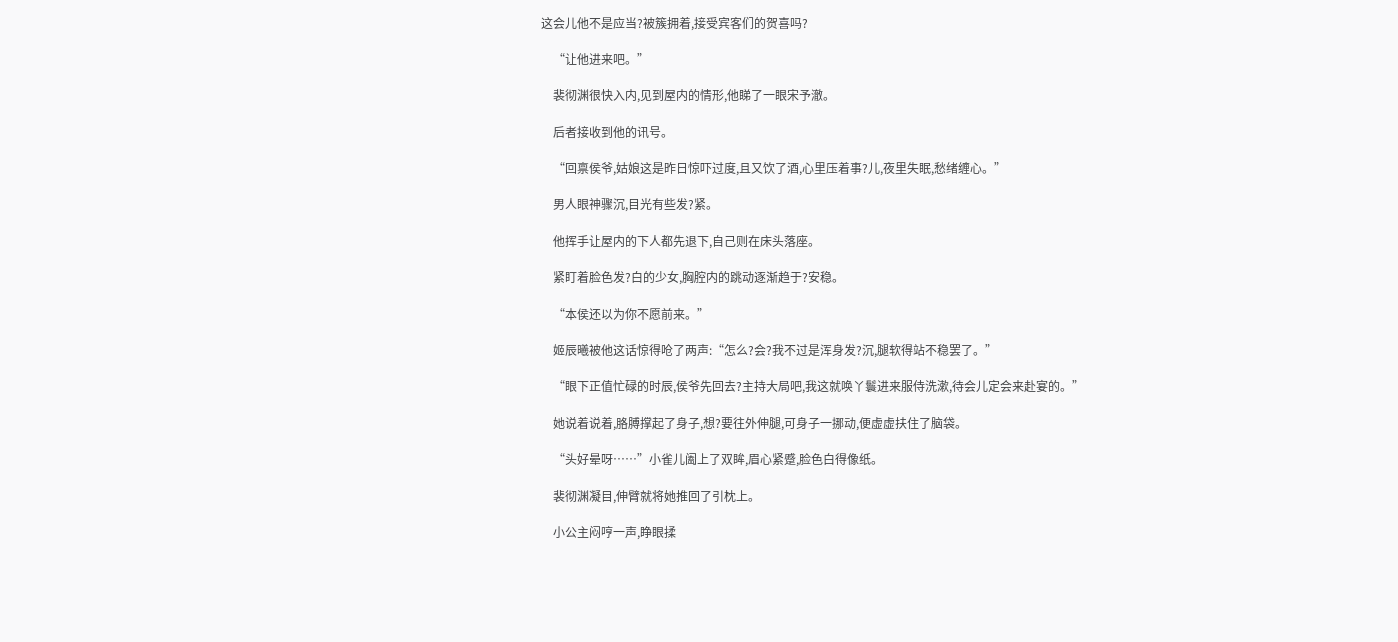这会儿他不是应当?被簇拥着,接受宾客们的贺喜吗?

    “让他进来吧。”

    裴彻渊很快入内,见到屋内的情形,他睇了一眼宋予澈。

    后者接收到他的讯号。

    “回禀侯爷,姑娘这是昨日惊吓过度,且又饮了酒,心里压着事?儿,夜里失眠,愁绪缠心。”

    男人眼神骤沉,目光有些发?紧。

    他挥手让屋内的下人都先退下,自己则在床头落座。

    紧盯着脸色发?白的少女,胸腔内的跳动逐渐趋于?安稳。

    “本侯还以为你不愿前来。”

    姬辰曦被他这话惊得呛了两声:“怎么?会?我不过是浑身发?沉,腿软得站不稳罢了。”

    “眼下正值忙碌的时辰,侯爷先回去?主持大局吧,我这就唤丫鬟进来服侍洗漱,待会儿定会来赴宴的。”

    她说着说着,胳膊撑起了身子,想?要往外伸腿,可身子一挪动,便虚虚扶住了脑袋。

    “头好晕呀……”小雀儿阖上了双眸,眉心紧蹙,脸色白得像纸。

    裴彻渊凝目,伸臂就将她推回了引枕上。

    小公主闷哼一声,睁眼揉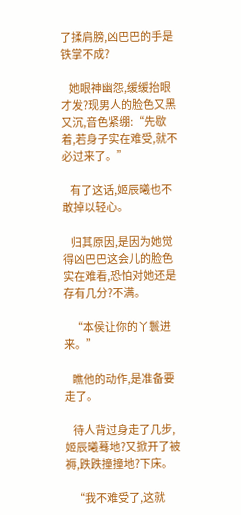了揉肩膀,凶巴巴的手是铁掌不成?

    她眼神幽怨,缓缓抬眼才发?现男人的脸色又黑又沉,音色紧绷:“先歇着,若身子实在难受,就不必过来了。”

    有了这话,姬辰曦也不敢掉以轻心。

    归其原因,是因为她觉得凶巴巴这会儿的脸色实在难看,恐怕对她还是存有几分?不满。

    “本侯让你的丫鬟进来。”

    瞧他的动作,是准备要走了。

    待人背过身走了几步,姬辰曦蓦地?又掀开了被褥,跌跌撞撞地?下床。

    “我不难受了,这就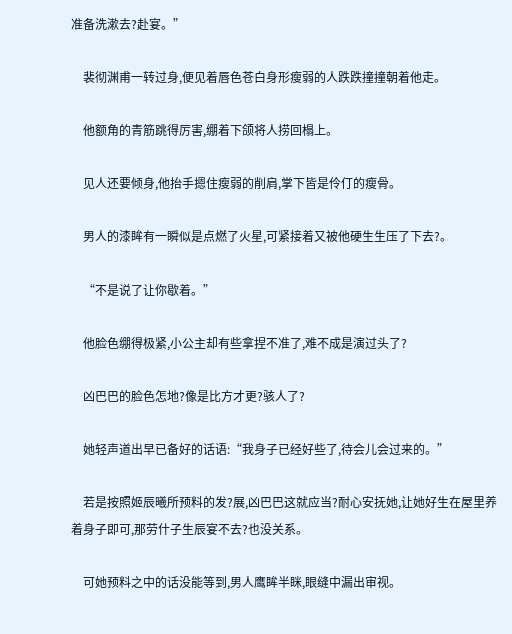准备洗漱去?赴宴。”

    裴彻渊甫一转过身,便见着唇色苍白身形瘦弱的人跌跌撞撞朝着他走。

    他额角的青筋跳得厉害,绷着下颌将人捞回榻上。

    见人还要倾身,他抬手摁住瘦弱的削肩,掌下皆是伶仃的瘦骨。

    男人的漆眸有一瞬似是点燃了火星,可紧接着又被他硬生生压了下去?。

    “不是说了让你歇着。”

    他脸色绷得极紧,小公主却有些拿捏不准了,难不成是演过头了?

    凶巴巴的脸色怎地?像是比方才更?骇人了?

    她轻声道出早已备好的话语:“我身子已经好些了,待会儿会过来的。”

    若是按照姬辰曦所预料的发?展,凶巴巴这就应当?耐心安抚她,让她好生在屋里养着身子即可,那劳什子生辰宴不去?也没关系。

    可她预料之中的话没能等到,男人鹰眸半眯,眼缝中漏出审视。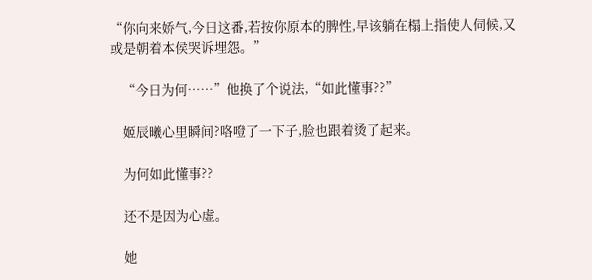“你向来娇气,今日这番,若按你原本的脾性,早该躺在榻上指使人伺候,又或是朝着本侯哭诉埋怨。”

    “今日为何……”他换了个说法,“如此懂事??”

    姬辰曦心里瞬间?咯噔了一下子,脸也跟着烫了起来。

    为何如此懂事??

    还不是因为心虚。

    她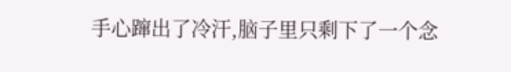手心蹿出了冷汗,脑子里只剩下了一个念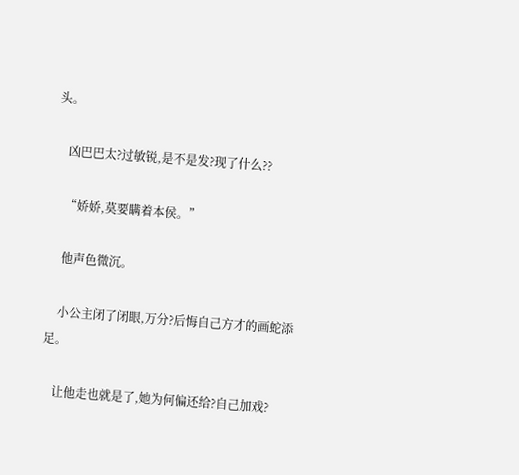头。

    凶巴巴太?过敏锐,是不是发?现了什么??

    “娇娇,莫要瞒着本侯。”

    他声色微沉。

    小公主闭了闭眼,万分?后悔自己方才的画蛇添足。

    让他走也就是了,她为何偏还给?自己加戏?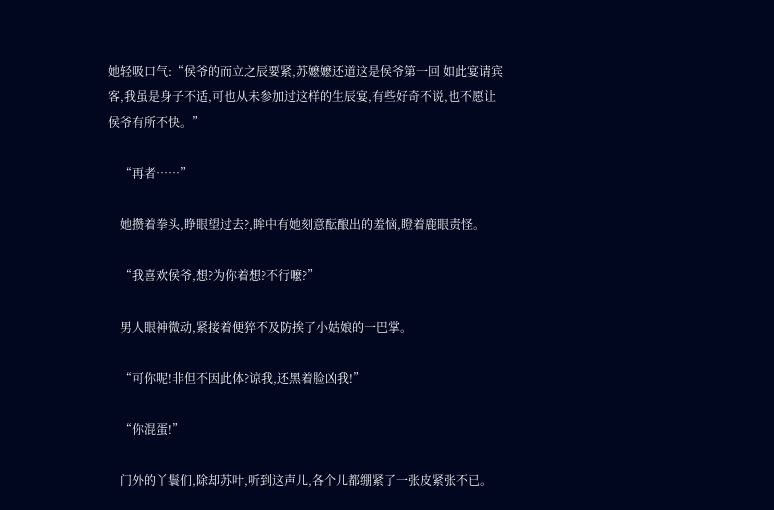她轻吸口气:“侯爷的而立之辰要紧,苏嬷嬷还道这是侯爷第一回 如此宴请宾客,我虽是身子不适,可也从未参加过这样的生辰宴,有些好奇不说,也不愿让侯爷有所不快。”

    “再者……”

    她攒着拳头,睁眼望过去?,眸中有她刻意酝酿出的羞恼,瞪着鹿眼责怪。

    “我喜欢侯爷,想?为你着想?不行嚒?”

    男人眼神微动,紧接着便猝不及防挨了小姑娘的一巴掌。

    “可你呢!非但不因此体?谅我,还黑着脸凶我!”

    “你混蛋!”

    门外的丫鬟们,除却苏叶,听到这声儿,各个儿都绷紧了一张皮紧张不已。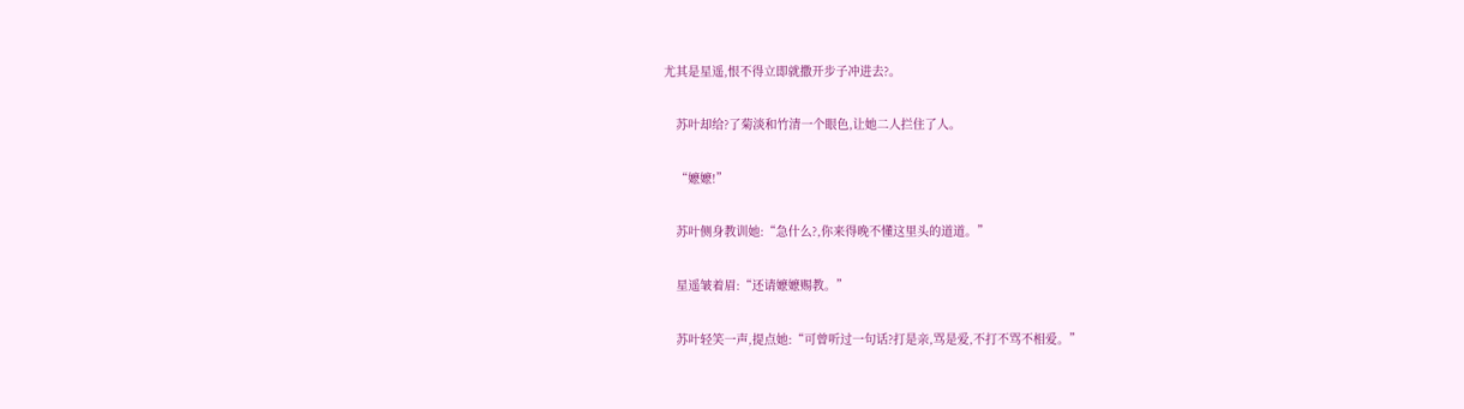尤其是星遥,恨不得立即就撒开步子冲进去?。

    苏叶却给?了菊淡和竹清一个眼色,让她二人拦住了人。

    “嬷嬷!”

    苏叶侧身教训她:“急什么?,你来得晚不懂这里头的道道。”

    星遥皱着眉:“还请嬷嬷赐教。”

    苏叶轻笑一声,提点她:“可曾听过一句话?打是亲,骂是爱,不打不骂不相爱。”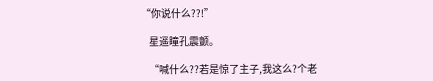“你说什么??!”

    星遥瞳孔震颤。

    “喊什么??若是惊了主子,我这么?个老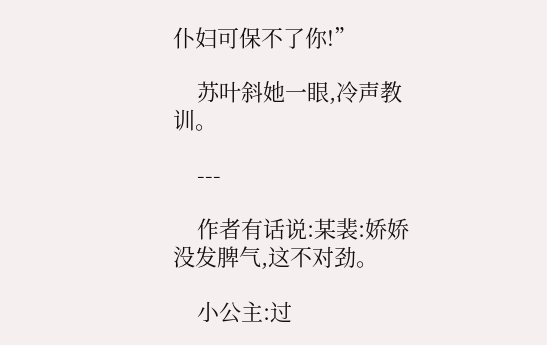仆妇可保不了你!”

    苏叶斜她一眼,冷声教训。

    ---

    作者有话说:某裴:娇娇没发脾气,这不对劲。

    小公主:过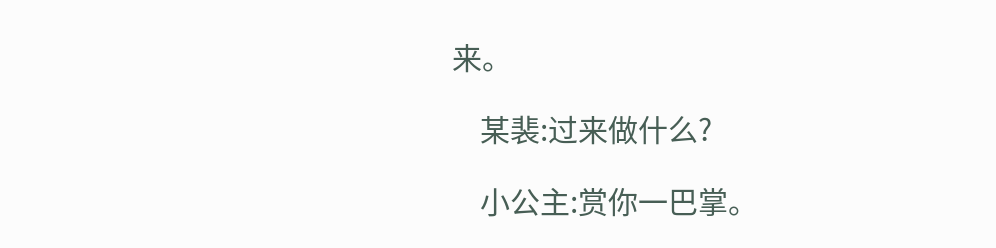来。

    某裴:过来做什么?

    小公主:赏你一巴掌。